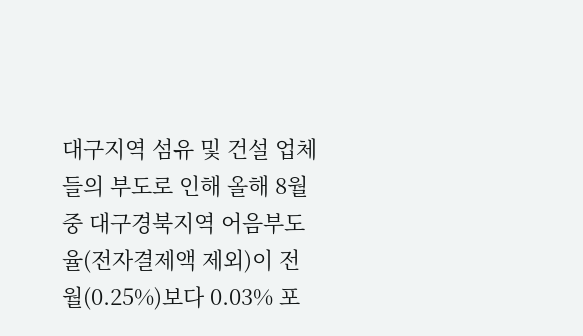대구지역 섬유 및 건설 업체들의 부도로 인해 올해 8월 중 대구경북지역 어음부도율(전자결제액 제외)이 전월(0.25%)보다 0.03% 포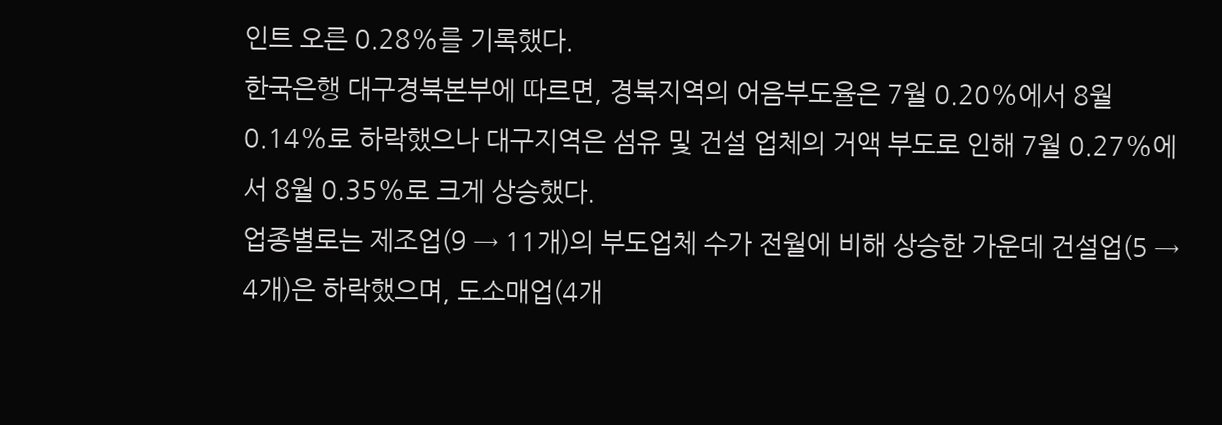인트 오른 0.28%를 기록했다.
한국은행 대구경북본부에 따르면, 경북지역의 어음부도율은 7월 0.20%에서 8월 0.14%로 하락했으나 대구지역은 섬유 및 건설 업체의 거액 부도로 인해 7월 0.27%에서 8월 0.35%로 크게 상승했다.
업종별로는 제조업(9 → 11개)의 부도업체 수가 전월에 비해 상승한 가운데 건설업(5 → 4개)은 하락했으며, 도소매업(4개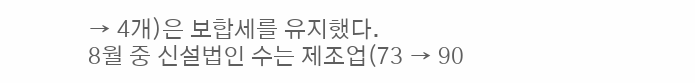→ 4개)은 보합세를 유지했다.
8월 중 신설법인 수는 제조업(73 → 90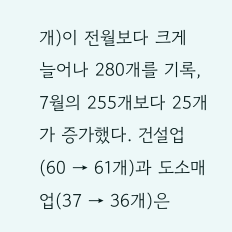개)이 전월보다 크게 늘어나 280개를 기록, 7월의 255개보다 25개가 증가했다. 건설업(60 → 61개)과 도소매업(37 → 36개)은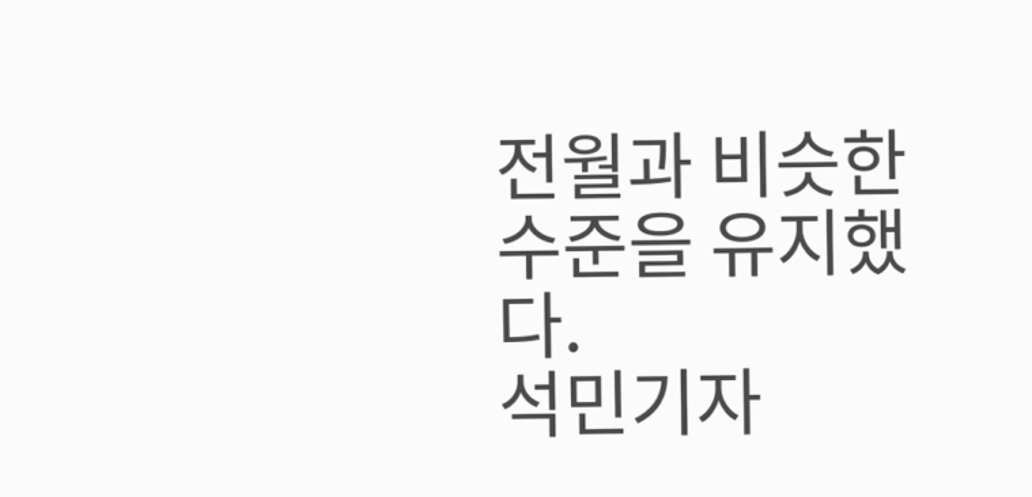전월과 비슷한 수준을 유지했다.
석민기자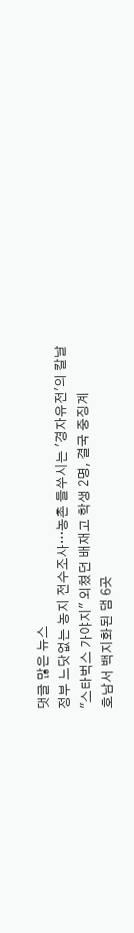댓글 많은 뉴스
정부 느닷없는 농지 전수조사…농촌 들쑤시는 '경자유전'의 칼날
"스타벅스 가야지" 외쳤던 배재고 학생 2명, 결국 중징계
호남서 백지화된 댐 6곳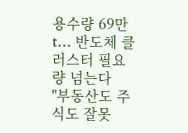용수량 69만t… 반도체 클러스터 필요량 넘는다
"부동산도 주식도 잘못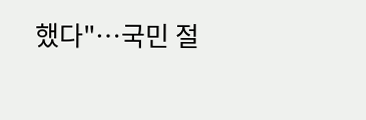했다"…국민 절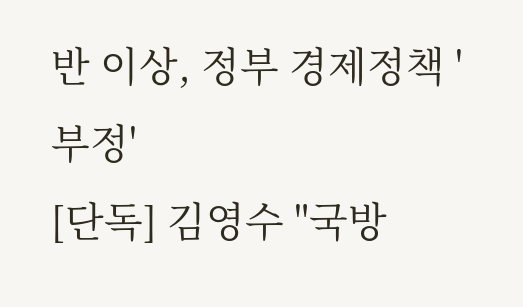반 이상, 정부 경제정책 '부정'
[단독] 김영수 "국방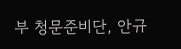부 청문준비단, 안규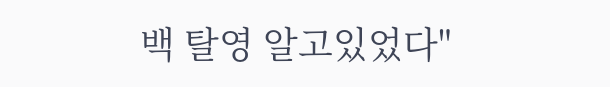백 탈영 알고있었다"